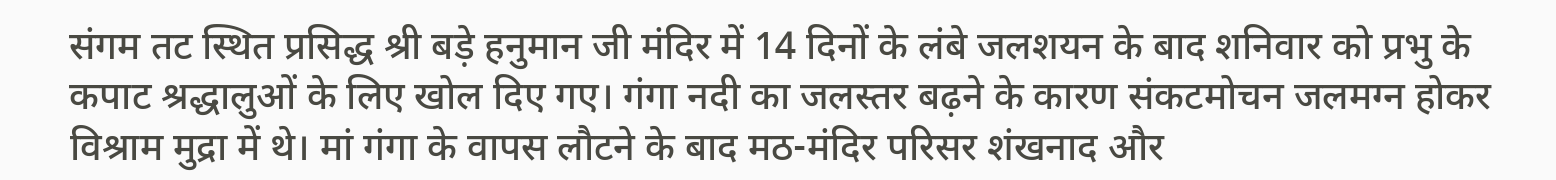संगम तट स्थित प्रसिद्ध श्री बड़े हनुमान जी मंदिर में 14 दिनों के लंबे जलशयन के बाद शनिवार को प्रभु के कपाट श्रद्धालुओं के लिए खोल दिए गए। गंगा नदी का जलस्तर बढ़ने के कारण संकटमोचन जलमग्न होकर विश्राम मुद्रा में थे। मां गंगा के वापस लौटने के बाद मठ-मंदिर परिसर शंखनाद और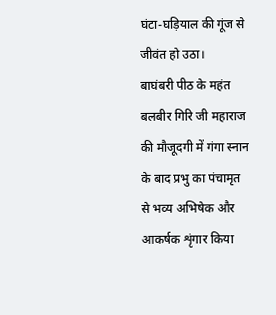घंटा-घड़ियाल की गूंज से जीवंत हो उठा।
बाघंबरी पीठ के महंत बलबीर गिरि जी महाराज की मौजूदगी में गंगा स्नान के बाद प्रभु का पंचामृत से भव्य अभिषेक और आकर्षक शृंगार किया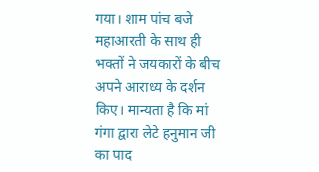गया। शाम पांच बजे महाआरती के साथ ही भक्तों ने जयकारों के बीच अपने आराध्य के दर्शन किए। मान्यता है कि मां गंगा द्वारा लेटे हनुमान जी का पाद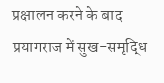प्रक्षालन करने के बाद प्रयागराज में सुख-समृद्धि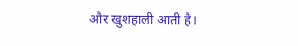और खुशहाली आती है।